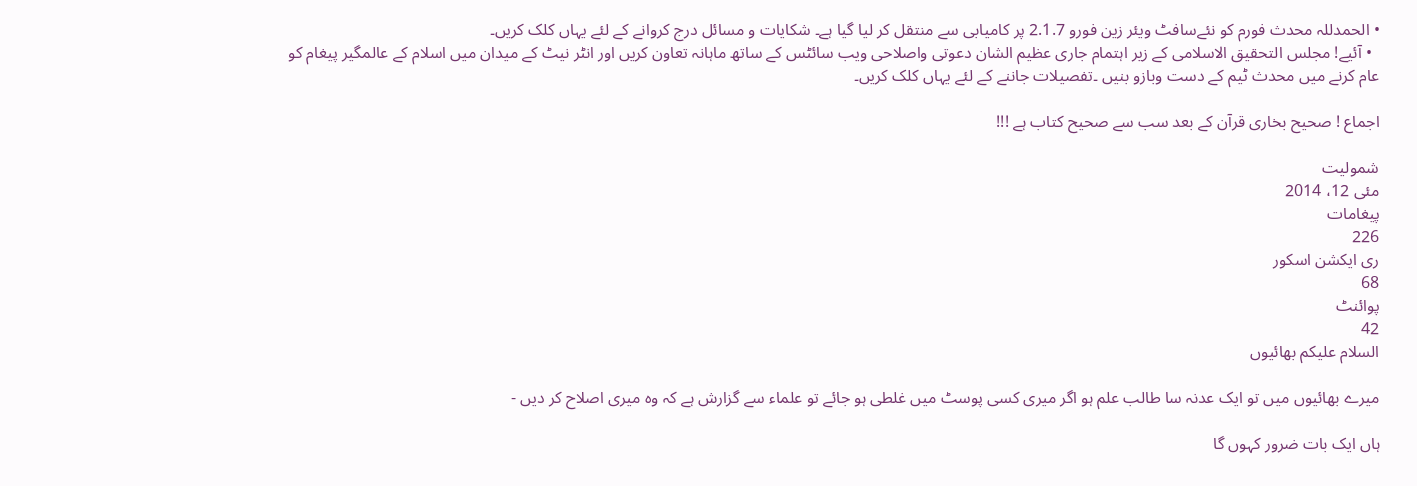• الحمدللہ محدث فورم کو نئےسافٹ ویئر زین فورو 2.1.7 پر کامیابی سے منتقل کر لیا گیا ہے۔ شکایات و مسائل درج کروانے کے لئے یہاں کلک کریں۔
  • آئیے! مجلس التحقیق الاسلامی کے زیر اہتمام جاری عظیم الشان دعوتی واصلاحی ویب سائٹس کے ساتھ ماہانہ تعاون کریں اور انٹر نیٹ کے میدان میں اسلام کے عالمگیر پیغام کو عام کرنے میں محدث ٹیم کے دست وبازو بنیں ۔تفصیلات جاننے کے لئے یہاں کلک کریں۔

اجماع ! صحیح بخاری قرآن کے بعد سب سے صحیح کتاب ہے !!!

شمولیت
مئی 12، 2014
پیغامات
226
ری ایکشن اسکور
68
پوائنٹ
42
السلام علیکم بھائیوں

میرے بھائیوں میں تو ایک عدنہ سا طالب علم ہو اگر میری کسی پوسٹ میں غلطی ہو جائے تو علماء سے گزارش ہے کہ وہ میری اصلاح کر دیں -

ہاں ایک بات ضرور کہوں گا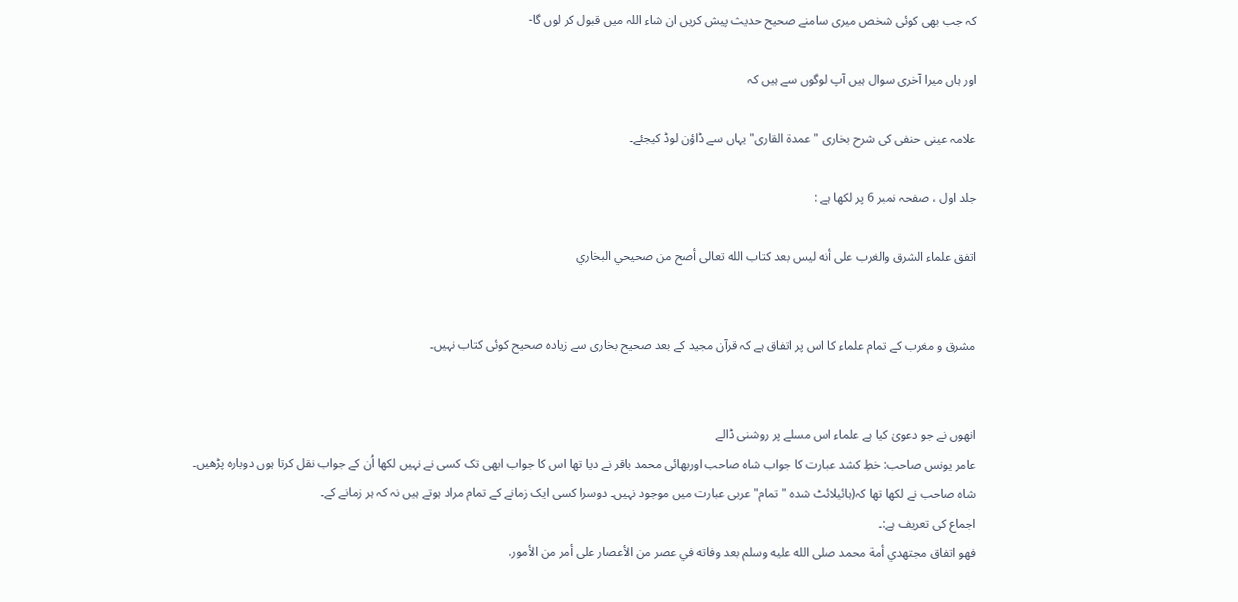کہ جب بھی کوئی شخص میری سامنے صحیح حدیث پیش کریں ان شاء اللہ میں قبول کر لوں گا-

اور ہاں میرا آخری سوال ہیں آپ لوگوں سے ہیں کہ

علامہ عینی حنفی کی شرح بخاری "عمدۃ القاری" یہاں سے ڈاؤن لوڈ کیجئے۔

جلد اول ، صفحہ نمبر 6 پر لکھا ہے :

اتفق علماء الشرق والغرب على أنه ليس بعد كتاب الله تعالى أصح من صحيحي البخاري


مشرق و مغرب کے تمام علماء کا اس پر اتفاق ہے کہ قرآن مجید کے بعد صحیح بخاری سے زیادہ صحیح کوئی کتاب نہیں۔


انھوں نے جو دعویٰ کیا ہے علماء اس مسلے پر روشنی ڈالے
عامر یونس صاحب: خطِ کشد عبارت کا جواب شاہ صاحب اوربھائی محمد باقر نے دیا تھا اس کا جواب ابھی تک کسی نے نہیں لکھا اُن کے جواب نقل کرتا ہوں دوبارہ پڑھیں۔
شاہ صاحب نے لکھا تھا کہ(ہائیلائٹ شدہ "تمام" عربی عبارت میں موجود نہیں۔ دوسرا کسی ایک زمانے کے تمام مراد ہوتے ہیں نہ کہ ہر زمانے کے۔
اجماع کی تعریف ہے:۔
فهو اتفاق مجتهدي أمة محمد صلى الله عليه وسلم بعد وفاته في عصر من الأعصار على أمر من الأمور.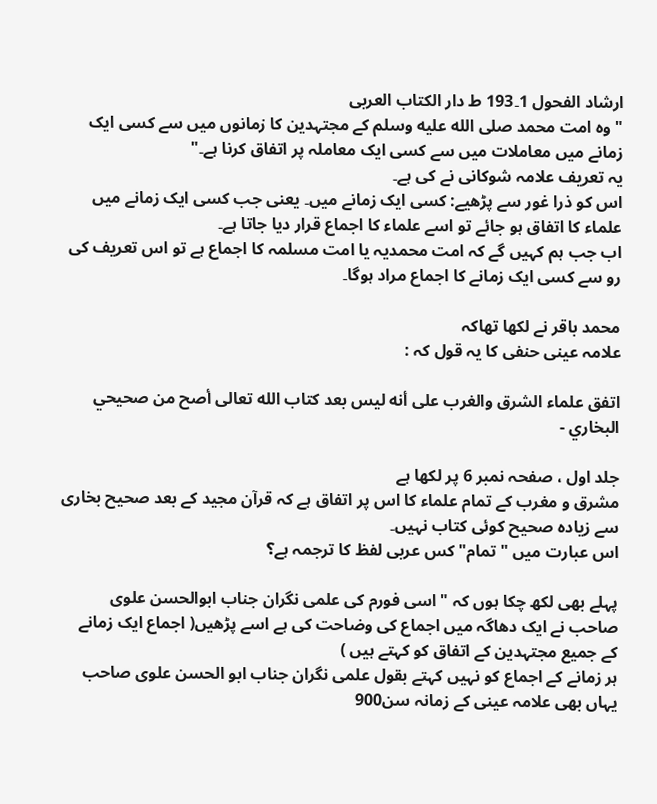ارشاد الفحول 1۔193 ط دار الکتاب العربی
"وہ امت محمد صلى الله عليه وسلم کے مجتہدین کا زمانوں میں سے کسی ایک زمانے میں معاملات میں سے کسی ایک معاملہ پر اتفاق کرنا ہے۔"
یہ تعریف علامہ شوکانی نے کی ہے۔
اس کو ذرا غور سے پڑھیے: کسی ایک زمانے میں۔ یعنی جب کسی ایک زمانے میں علماء کا اتفاق ہو جائے تو اسے علماء کا اجماع قرار دیا جاتا ہے۔
اب جب ہم کہیں گے کہ امت محمدیہ یا امت مسلمہ کا اجماع ہے تو اس تعریف کی رو سے کسی ایک زمانے کا اجماع مراد ہوگا۔

محمد باقر نے لکھا تھاکہ
علامہ عینی حنفی کا یہ قول کہ :

اتفق علماء الشرق والغرب على أنه ليس بعد كتاب الله تعالى أصح من صحيحي البخاري -

جلد اول ، صفحہ نمبر 6 پر لکھا ہے
مشرق و مغرب کے تمام علماء کا اس پر اتفاق ہے کہ قرآن مجید کے بعد صحیح بخاری سے زیادہ صحیح کوئی کتاب نہیں۔
اس عبارت میں "تمام" کس عربی لفظ کا ترجمہ ہے؟

پہلے بھی لکھ چکا ہوں کہ " اسی فورم کی علمی نگران جناب ابوالحسن علوی صاحب نے ایک دھاگہ میں اجماع کی وضاحت کی ہے اسے پڑھیں( اجماع ایک زمانے کے جمیع مجتہدین کے اتفاق کو کہتے ہیں )
ہر زمانے کے اجماع کو نہیں کہتے بقول علمی نگران جناب ابو الحسن علوی صاحب
یہاں بھی علامہ عینی کے زمانہ سن900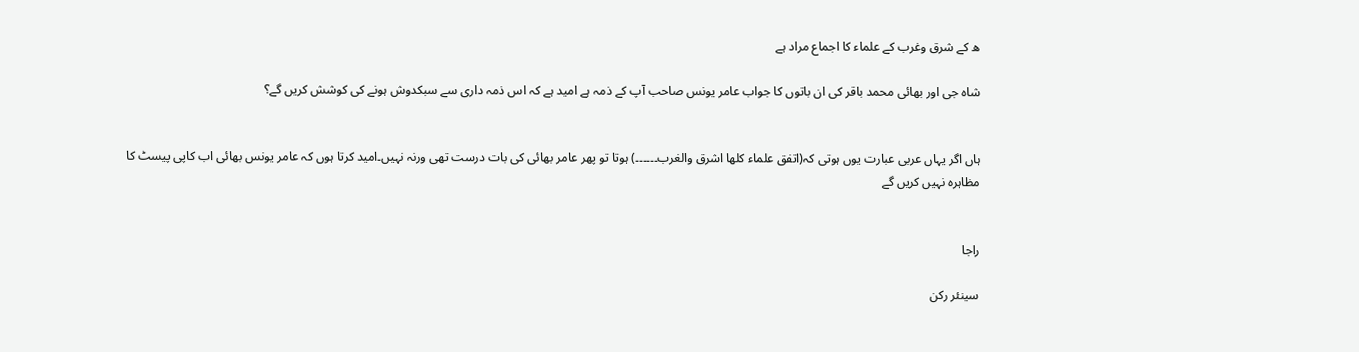ھ کے شرق وغرب کے علماء کا اجماع مراد ہے

شاہ جی اور بھائی محمد باقر کی ان باتوں کا جواب عامر یونس صاحب آپ کے ذمہ ہے امید ہے کہ اس ذمہ داری سے سبکدوش ہونے کی کوشش کریں گے؟


ہاں اگر یہاں عربی عبارت یوں ہوتی کہ(اتفق علماء کلھا اشرق والغرب۔۔۔۔۔۔) ہوتا تو پھر عامر بھائی کی بات درست تھی ورنہ نہیں۔امید کرتا ہوں کہ عامر یونس بھائی اب کاپی پیسٹ کا مظاہرہ نہیں کریں گے


راجا

سینئر رکن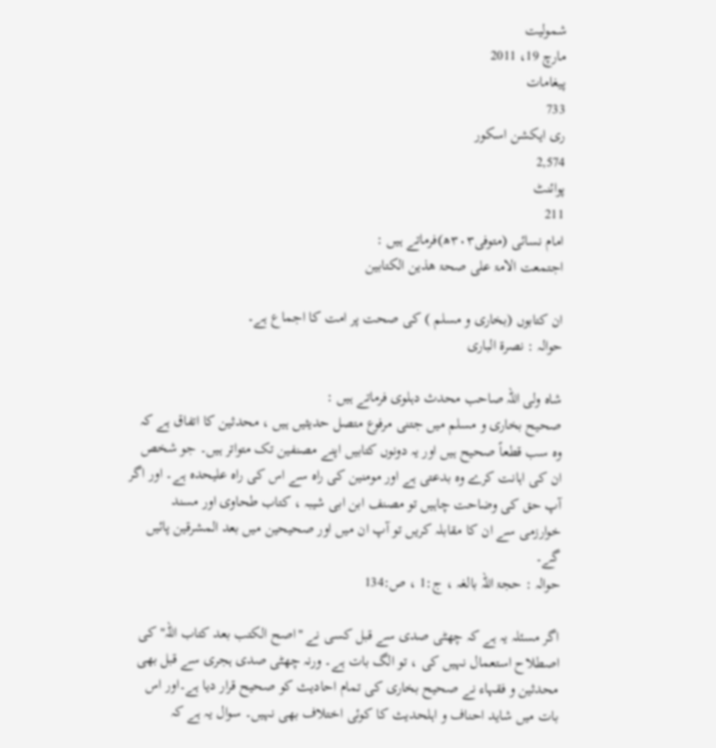شمولیت
مارچ 19، 2011
پیغامات
733
ری ایکشن اسکور
2,574
پوائنٹ
211
امام نسائی (متوفی۳۰۳ھ)فرماتے ہیں :
اجتمعت الامۃ علی صحۃ ھذین الکتابین

ان کتابوں (بخاری و مسلم ) کی صحت پر امت کا اجماع ہے۔
حوالہ : نصرۃ الباری

شاہ ولی اللہ صاحب محدث دہلوی فرماتے ہیں :
صحیح بخاری و مسلم میں جتنی مرفوع متصل حدیثیں ہیں ، محدثین کا اتفاق ہے کہ وہ سب قطعاً صحیح ہیں اور یہ دونوں کتابیں اپنے مصنفین تک متواتر ہیں۔ جو شخص ان کی اہانت کرے وہ بدعتی ہے اور مومنین کی راہ سے اس کی راہ علیحدہ ہے۔ اور اگر آپ حق کی وضاحت چاہیں تو مصنف ابن ابی شیبہ ، کتاب طحاوی اور مسند خوارزمی سے ان کا مقابلہ کریں تو آپ ان میں اور صحیحین میں بعد المشرقین پائیں گے۔
حوالہ : حجۃ اللہ بالغہ ، ج:1 ، ص:134

اگر مسئلہ یہ ہے کہ چھٹی صدی سے قبل کسی نے "اصح الکتب بعد کتاب اللہ" کی اصطلاح استعمال نہیں کی ، تو الگ بات ہے۔ ورنہ چھٹی صدی ہجری سے قبل بھی محدثین و فقہاء نے صحیح بخاری کی تمام احادیث کو صحیح قرار دیا ہے۔اور اس بات میں شاید احناف و اہلحدیث کا کوئی اختلاف بھی نہیں۔ سوال یہ ہے کہ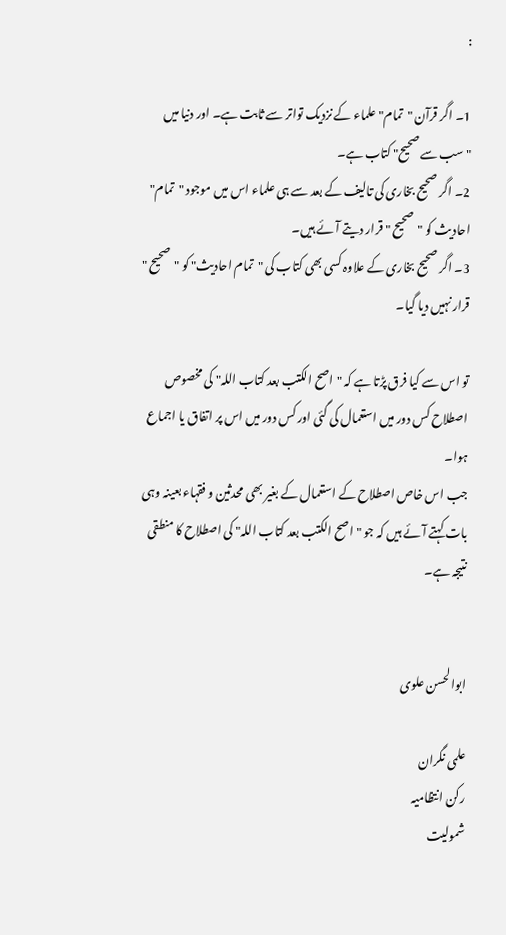:

1۔ اگر قرآن "تمام" علماء کے نزدیک تواتر سے ثابت ہے۔ اور دنیا میں "سب سے صحیح" کتاب ہے۔
2۔ اگر صحیح بخاری کی تالیف کے بعد سے ہی علماء اس میں موجود "تمام" احادیث کو "صحیح " قرار دیتے آئے ہیں۔
3۔ اگر صحیح بخاری کے علاوہ کسی بھی کتاب کی "تمام احادیث" کو "صحیح " قرار نہیں دیا گیا۔

تو اس سے کیا فرق پڑتا ہے کہ "اصح الکتب بعد کتاب اللہ" کی مخصوص اصطلاح کس دور میں استعمال کی گئی اور کس دور میں اس پر اتفاق یا اجماع ہوا۔
جب اس خاص اصطلاح کے استعمال کے بغیر بھی محدثین و فقہاء بعینہ وہی بات کہتے آئے ہیں کہ جو "اصح الکتب بعد کتاب اللہ" کی اصطلاح کا منطقی نتیجہ ہے۔


ابوالحسن علوی

علمی نگران
رکن انتظامیہ
شمولیت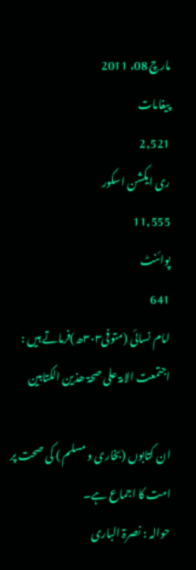مارچ 08، 2011
پیغامات
2,521
ری ایکشن اسکور
11,555
پوائنٹ
641
امام نسائی (متوفی۳۰۳ھ)فرماتے ہیں :
اجتمعت الامۃ علی صحۃ ھذین الکتابین

ان کتابوں (بخاری و مسلم ) کی صحت پر امت کا اجماع ہے۔
حوالہ : نصرۃ الباری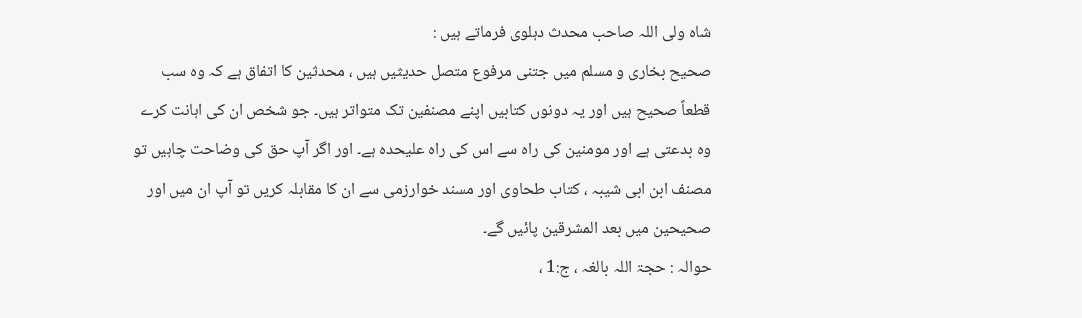شاہ ولی اللہ صاحب محدث دہلوی فرماتے ہیں :
صحیح بخاری و مسلم میں جتنی مرفوع متصل حدیثیں ہیں ، محدثین کا اتفاق ہے کہ وہ سب قطعاً صحیح ہیں اور یہ دونوں کتابیں اپنے مصنفین تک متواتر ہیں۔ جو شخص ان کی اہانت کرے وہ بدعتی ہے اور مومنین کی راہ سے اس کی راہ علیحدہ ہے۔ اور اگر آپ حق کی وضاحت چاہیں تو مصنف ابن ابی شیبہ ، کتاب طحاوی اور مسند خوارزمی سے ان کا مقابلہ کریں تو آپ ان میں اور صحیحین میں بعد المشرقین پائیں گے۔
حوالہ : حجۃ اللہ بالغہ ، ج:1 ،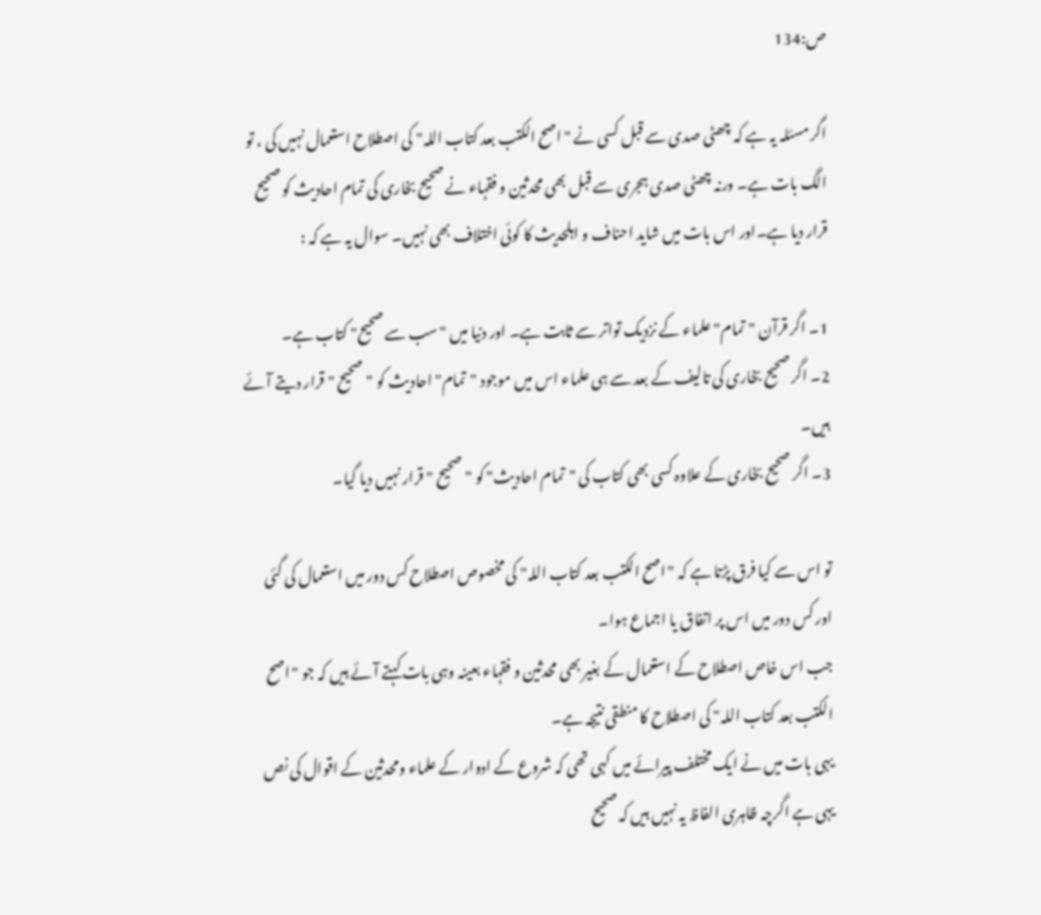ص:134

اگر مسئلہ یہ ہے کہ چھٹی صدی سے قبل کسی نے "اصح الکتب بعد کتاب اللہ" کی اصطلاح استعمال نہیں کی ، تو الگ بات ہے۔ ورنہ چھٹی صدی ہجری سے قبل بھی محدثین و فقہاء نے صحیح بخاری کی تمام احادیث کو صحیح قرار دیا ہے۔اور اس بات میں شاید احناف و اہلحدیث کا کوئی اختلاف بھی نہیں۔ سوال یہ ہے کہ :

1۔ اگر قرآن "تمام" علماء کے نزدیک تواتر سے ثابت ہے۔ اور دنیا میں "سب سے صحیح" کتاب ہے۔
2۔ اگر صحیح بخاری کی تالیف کے بعد سے ہی علماء اس میں موجود "تمام" احادیث کو "صحیح " قرار دیتے آئے ہیں۔
3۔ اگر صحیح بخاری کے علاوہ کسی بھی کتاب کی "تمام احادیث" کو "صحیح " قرار نہیں دیا گیا۔

تو اس سے کیا فرق پڑتا ہے کہ "اصح الکتب بعد کتاب اللہ" کی مخصوص اصطلاح کس دور میں استعمال کی گئی اور کس دور میں اس پر اتفاق یا اجماع ہوا۔
جب اس خاص اصطلاح کے استعمال کے بغیر بھی محدثین و فقہاء بعینہ وہی بات کہتے آئے ہیں کہ جو "اصح الکتب بعد کتاب اللہ" کی اصطلاح کا منطقی نتیجہ ہے۔
یہی بات میں نے ایک مختلف پیرائے میں کہی تھی کہ شروع کے ادوار کے علماء ومحدثین کے اقوال کی نص یہی ہے اگرچہ ظاہری الفاظ یہ نہیں ہیں کہ صحیح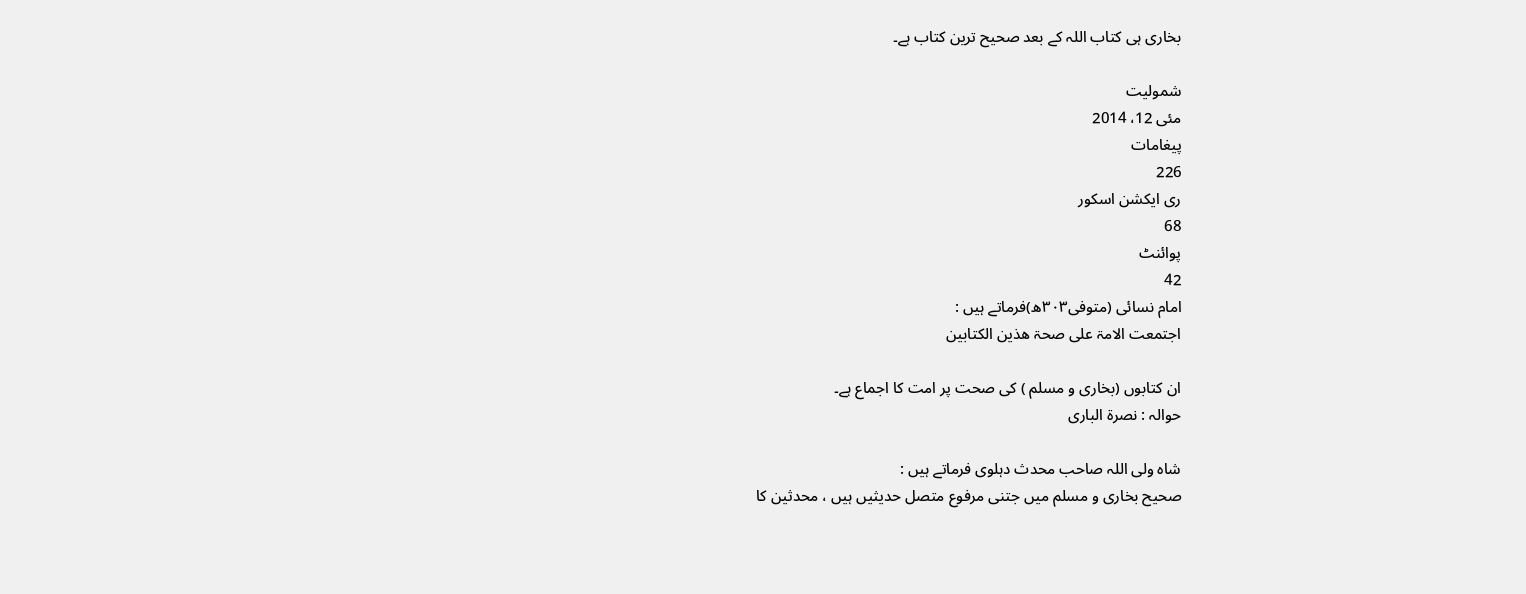بخاری ہی کتاب اللہ کے بعد صحیح ترین کتاب ہے۔

شمولیت
مئی 12، 2014
پیغامات
226
ری ایکشن اسکور
68
پوائنٹ
42
امام نسائی (متوفی۳۰۳ھ)فرماتے ہیں :
اجتمعت الامۃ علی صحۃ ھذین الکتابین

ان کتابوں (بخاری و مسلم ) کی صحت پر امت کا اجماع ہے۔
حوالہ : نصرۃ الباری

شاہ ولی اللہ صاحب محدث دہلوی فرماتے ہیں :
صحیح بخاری و مسلم میں جتنی مرفوع متصل حدیثیں ہیں ، محدثین کا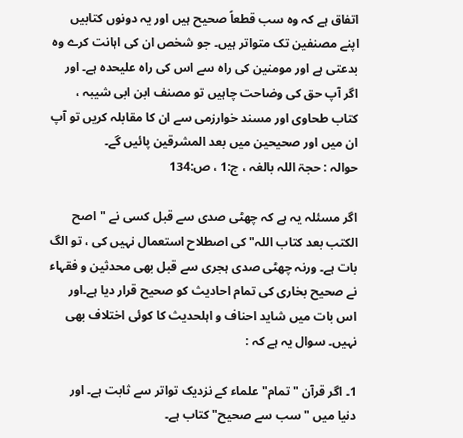اتفاق ہے کہ وہ سب قطعاً صحیح ہیں اور یہ دونوں کتابیں اپنے مصنفین تک متواتر ہیں۔ جو شخص ان کی اہانت کرے وہ بدعتی ہے اور مومنین کی راہ سے اس کی راہ علیحدہ ہے۔ اور اگر آپ حق کی وضاحت چاہیں تو مصنف ابن ابی شیبہ ، کتاب طحاوی اور مسند خوارزمی سے ان کا مقابلہ کریں تو آپ ان میں اور صحیحین میں بعد المشرقین پائیں گے۔
حوالہ : حجۃ اللہ بالغہ ، ج:1 ، ص:134

اگر مسئلہ یہ ہے کہ چھٹی صدی سے قبل کسی نے "اصح الکتب بعد کتاب اللہ" کی اصطلاح استعمال نہیں کی ، تو الگ بات ہے۔ ورنہ چھٹی صدی ہجری سے قبل بھی محدثین و فقہاء نے صحیح بخاری کی تمام احادیث کو صحیح قرار دیا ہے۔اور اس بات میں شاید احناف و اہلحدیث کا کوئی اختلاف بھی نہیں۔ سوال یہ ہے کہ :

1۔ اگر قرآن "تمام" علماء کے نزدیک تواتر سے ثابت ہے۔ اور دنیا میں "سب سے صحیح" کتاب ہے۔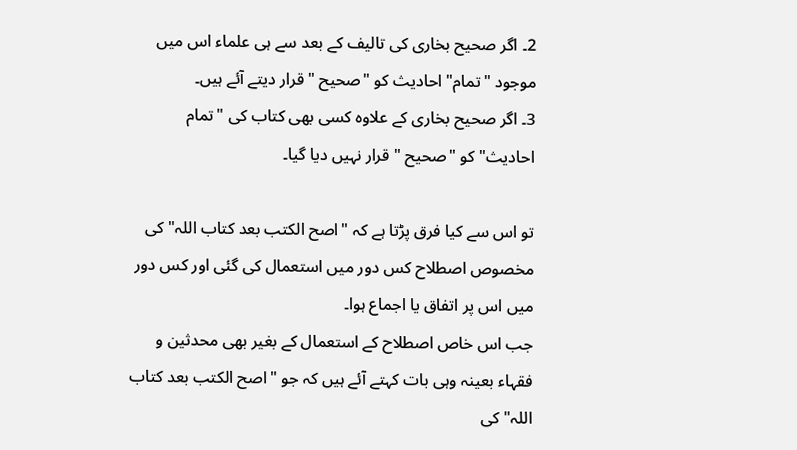2۔ اگر صحیح بخاری کی تالیف کے بعد سے ہی علماء اس میں موجود "تمام" احادیث کو "صحیح " قرار دیتے آئے ہیں۔
3۔ اگر صحیح بخاری کے علاوہ کسی بھی کتاب کی "تمام احادیث" کو "صحیح " قرار نہیں دیا گیا۔

تو اس سے کیا فرق پڑتا ہے کہ "اصح الکتب بعد کتاب اللہ" کی مخصوص اصطلاح کس دور میں استعمال کی گئی اور کس دور میں اس پر اتفاق یا اجماع ہوا۔
جب اس خاص اصطلاح کے استعمال کے بغیر بھی محدثین و فقہاء بعینہ وہی بات کہتے آئے ہیں کہ جو "اصح الکتب بعد کتاب اللہ" کی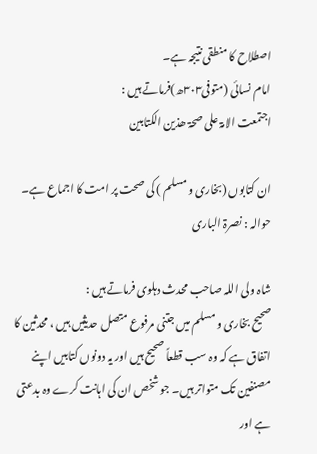اصطلاح کا منطقی نتیجہ ہے۔
امام نسائی (متوفی۳۰۳ھ)فرماتے ہیں :
اجتمعت الامۃ علی صحۃ ھذین الکتابین

ان کتابوں (بخاری و مسلم ) کی صحت پر امت کا اجماع ہے۔
حوالہ : نصرۃ الباری

شاہ ولی اللہ صاحب محدث دہلوی فرماتے ہیں :
صحیح بخاری و مسلم میں جتنی مرفوع متصل حدیثیں ہیں ، محدثین کا اتفاق ہے کہ وہ سب قطعاً صحیح ہیں اور یہ دونوں کتابیں اپنے مصنفین تک متواتر ہیں۔ جو شخص ان کی اہانت کرے وہ بدعتی ہے اور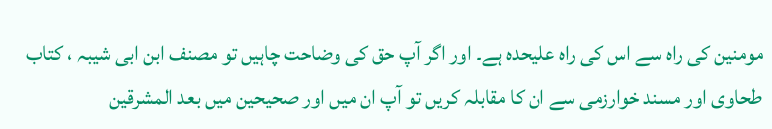مومنین کی راہ سے اس کی راہ علیحدہ ہے۔ اور اگر آپ حق کی وضاحت چاہیں تو مصنف ابن ابی شیبہ ، کتاب طحاوی اور مسند خوارزمی سے ان کا مقابلہ کریں تو آپ ان میں اور صحیحین میں بعد المشرقین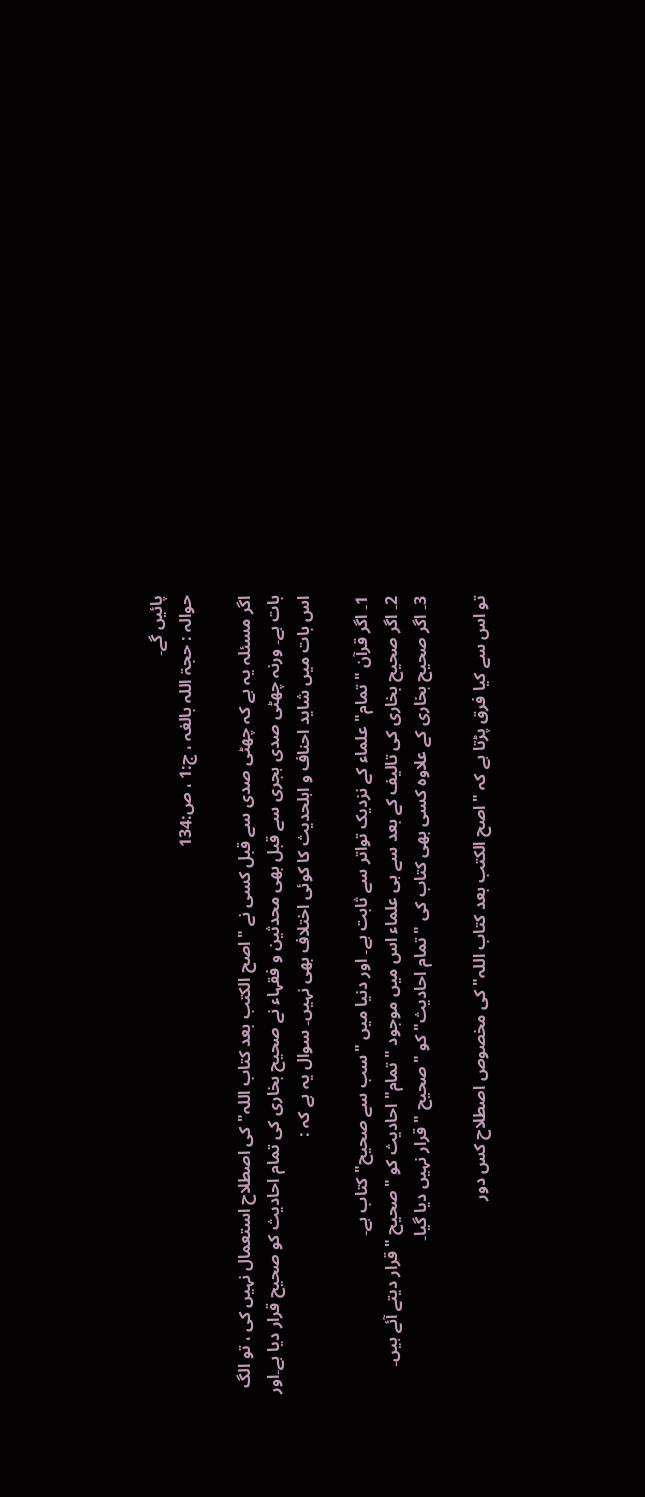پائیں گے۔
حوالہ : حجۃ اللہ بالغہ ، ج:1 ، ص:134

اگر مسئلہ یہ ہے کہ چھٹی صدی سے قبل کسی نے "اصح الکتب بعد کتاب اللہ" کی اصطلاح استعمال نہیں کی ، تو الگ بات ہے۔ ورنہ چھٹی صدی ہجری سے قبل بھی محدثین و فقہاء نے صحیح بخاری کی تمام احادیث کو صحیح قرار دیا ہے۔اور اس بات میں شاید احناف و اہلحدیث کا کوئی اختلاف بھی نہیں۔ سوال یہ ہے کہ :

1۔ اگر قرآن "تمام" علماء کے نزدیک تواتر سے ثابت ہے۔ اور دنیا میں "سب سے صحیح" کتاب ہے۔
2۔ اگر صحیح بخاری کی تالیف کے بعد سے ہی علماء اس میں موجود "تمام" احادیث کو "صحیح " قرار دیتے آئے ہیں۔
3۔ اگر صحیح بخاری کے علاوہ کسی بھی کتاب کی "تمام احادیث" کو "صحیح " قرار نہیں دیا گیا۔

تو اس سے کیا فرق پڑتا ہے کہ "اصح الکتب بعد کتاب اللہ" کی مخصوص اصطلاح کس دور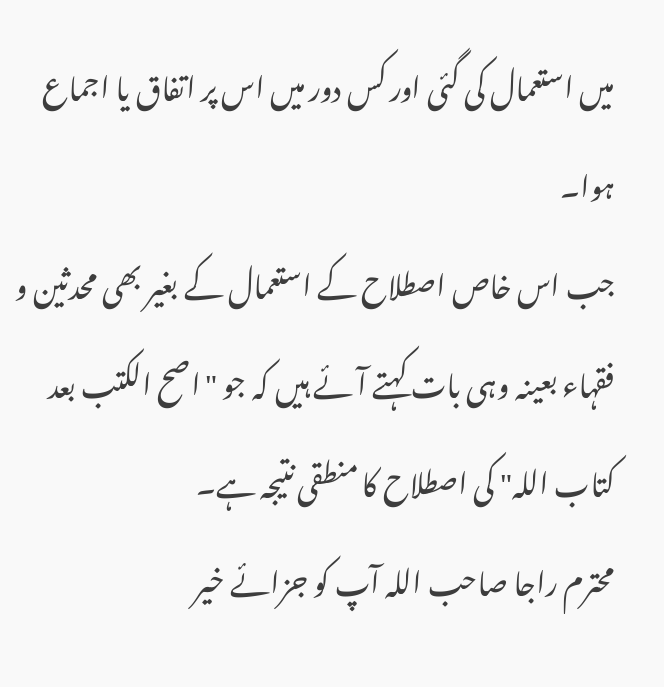میں استعمال کی گئی اور کس دور میں اس پر اتفاق یا اجماع ہوا۔
جب اس خاص اصطلاح کے استعمال کے بغیر بھی محدثین و فقہاء بعینہ وہی بات کہتے آئے ہیں کہ جو "اصح الکتب بعد کتاب اللہ" کی اصطلاح کا منطقی نتیجہ ہے۔
محترم راجا صاحب اللہ آپ کو جزائے خیر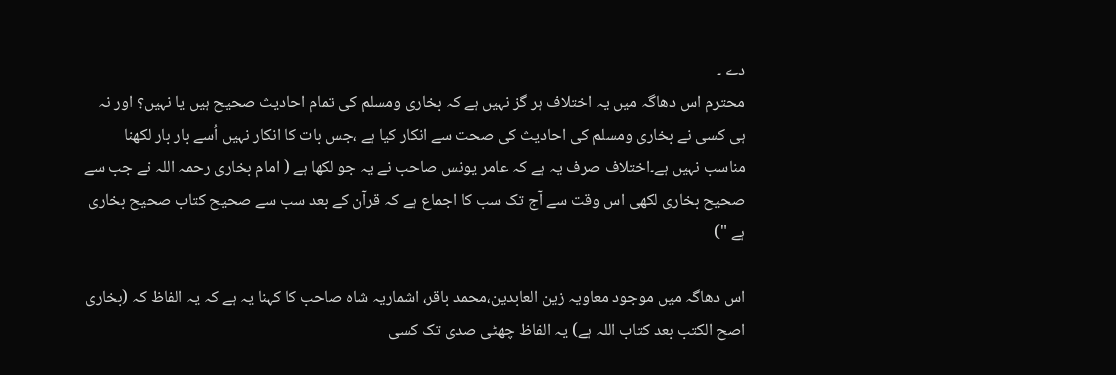دے ۔
محترم اس دھاگہ میں یہ اختلاف ہر گز نہیں ہے کہ بخاری ومسلم کی تمام احادیث صحیح ہیں یا نہیں؟ اور نہ ہی کسی نے بخاری ومسلم کی احادیث کی صحت سے انکار کیا ہے ،جس بات کا انکار نہیں اُسے بار بار لکھنا مناسب نہیں ہے۔اختلاف صرف یہ ہے کہ عامر یونس صاحب نے یہ جو لکھا ہے ( امام بخاری رحمہ اللہ نے جب سے صحیح بخاری لکھی اس وقت سے آج تک سب کا اجماع ہے کہ قرآن کے بعد سب سے صحیح کتاب صحیح بخاری ہے ")

اس دھاگہ میں موجود معاویہ زین العابدین،محمد باقر، اشماریہ شاہ صاحب کا کہنا یہ ہے کہ یہ الفاظ کہ (بخاری اصح الکتب بعد کتاب اللہ ہے) یہ الفاظ چھٹی صدی تک کسی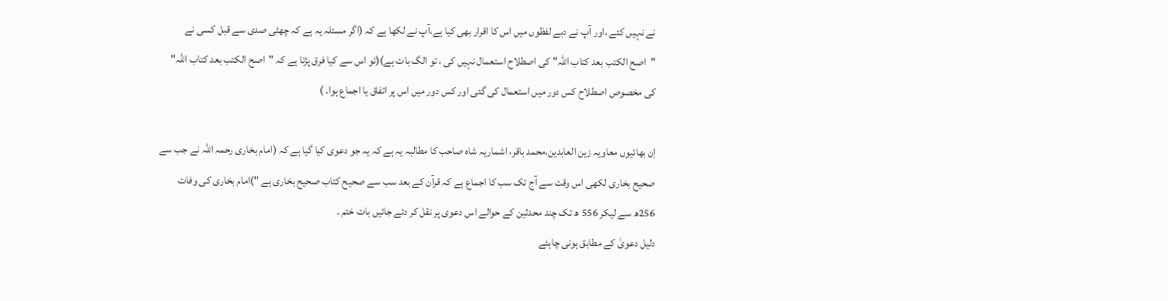نے نہیں کئے ،اور آپ نے دبے لفظوں میں اس کا اقرار بھی کیا ہے،آپ نے لکھا ہے کہ (اگر مسئلہ یہ ہے کہ چھٹی صدی سے قبل کسی نے "اصح الکتب بعد کتاب اللہ" کی اصطلاح استعمال نہیں کی ، تو الگ بات ہے)(تو اس سے کیا فرق پڑتا ہے کہ "اصح الکتب بعد کتاب اللہ" کی مخصوص اصطلاح کس دور میں استعمال کی گئی اور کس دور میں اس پر اتفاق یا اجماع ہوا۔ )

اِن بھائیوں معاویہ زین العابدین،محمد باقر، اشماریہ شاہ صاحب کا مطالبہ یہ ہے کہ یہ جو دعوی کیا گیا ہے کہ (امام بخاری رحمہ اللہ نے جب سے صحیح بخاری لکھی اس وقت سے آج تک سب کا اجماع ہے کہ قرآن کے بعد سب سے صحیح کتاب صحیح بخاری ہے ")امام بخاری کی وفات 256ھ سے لیکر 556 ھ تک چند محدثین کے حوالے اس دعوی پر نقل کر دئے جائیں بات ختم ۔
دلیل دعویٰ کے مطابق ہونی چاہئے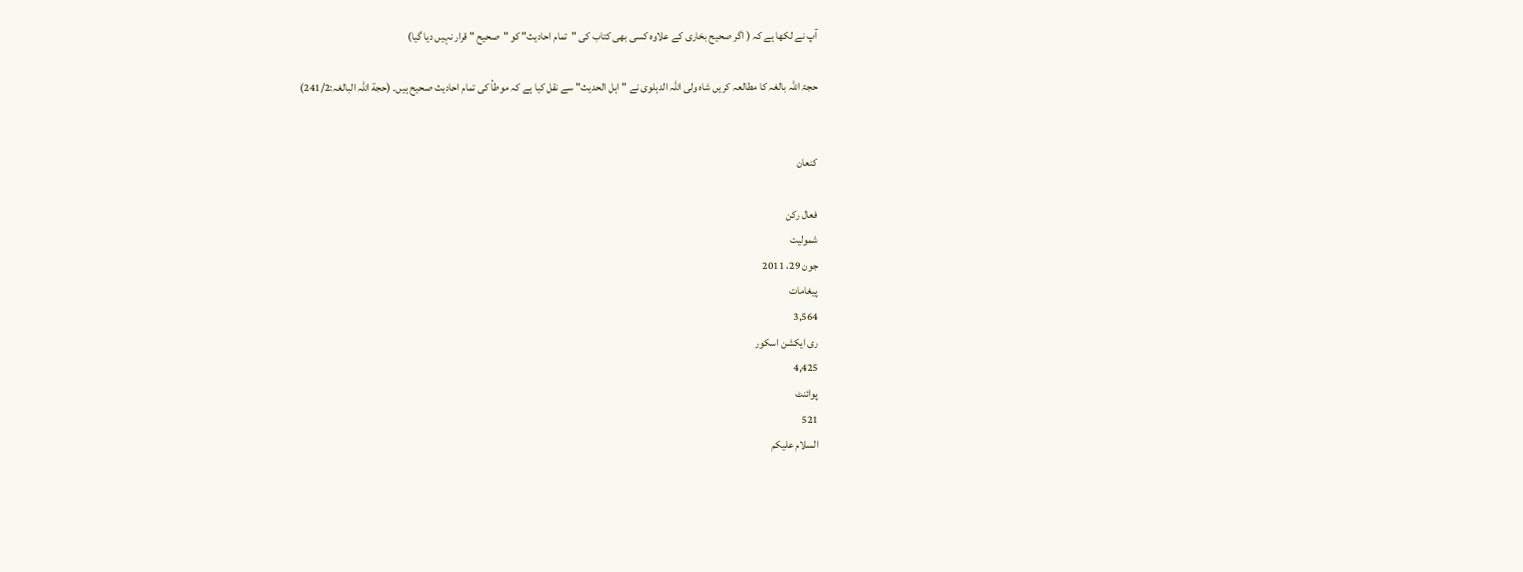آپ نے لکھا ہے کہ ( اگر صحیح بخاری کے علاوہ کسی بھی کتاب کی "تمام احادیث" کو "صحیح " قرار نہیں دیا گیا)

حجۃ اللہ بالغہ کا مطالعہ کریں شاہ ولی اللہ الدہلوی نے "اہل الحدیث" سے نقل کیا ہے کہ موطأ کی تمام احادیث صحیح ہیں۔ (حجة اللہ البالغہ:241/2)


کنعان

فعال رکن
شمولیت
جون 29، 2011
پیغامات
3,564
ری ایکشن اسکور
4,425
پوائنٹ
521
السلام علیکم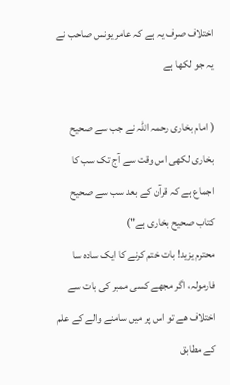اختلاف صرف یہ ہے کہ عامر یونس صاحب نے یہ جو لکھا ہے

( امام بخاری رحمہ اللہ نے جب سے صحیح بخاری لکھی اس وقت سے آج تک سب کا اجماع ہے کہ قرآن کے بعد سب سے صحیح کتاب صحیح بخاری ہے")
محترم یزید! بات ختم کرنے کا ایک سادہ سا فارمولہ، اگر مجھے کسی ممبر کی بات سے اختلاف ھے تو اس پر میں سامنے والے کے علم کے مطابق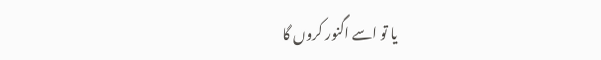یا تو اسے اگنور کروں گا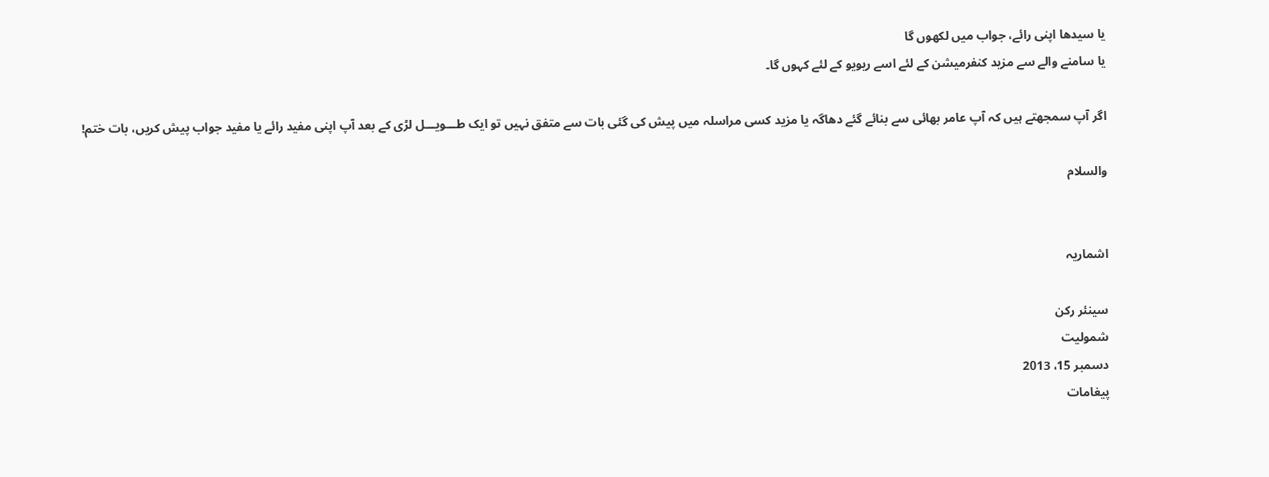یا سیدھا اپنی رائے، جواب میں لکھوں گا
یا سامنے والے سے مزید کنفرمیشن کے لئے اسے ریویو کے لئے کہوں گا۔

اگر آپ سمجھتے ہیں کہ آپ عامر بھائی سے بنائے گئے دھاگہ یا مزید کسی مراسلہ میں پیش کی گئی بات سے متفق نہیں تو ایک طـــویـــل لڑی کے بعد آپ اپنی مفید رائے یا مفید جواب پیش کریں، بات ختم!

والسلام


اشماریہ

سینئر رکن
شمولیت
دسمبر 15، 2013
پیغامات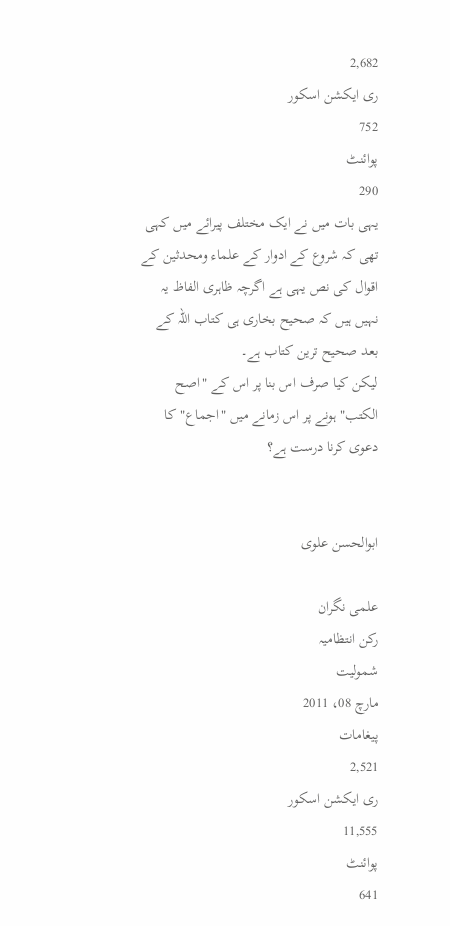2,682
ری ایکشن اسکور
752
پوائنٹ
290
یہی بات میں نے ایک مختلف پیرائے میں کہی تھی کہ شروع کے ادوار کے علماء ومحدثین کے اقوال کی نص یہی ہے اگرچہ ظاہری الفاظ یہ نہیں ہیں کہ صحیح بخاری ہی کتاب اللہ کے بعد صحیح ترین کتاب ہے۔
لیکن کیا صرف اس بنا پر اس کے "اصح الکتب" ہونے پر اس زمانے میں "اجماع" کا دعوی کرنا درست ہے؟


ابوالحسن علوی

علمی نگران
رکن انتظامیہ
شمولیت
مارچ 08، 2011
پیغامات
2,521
ری ایکشن اسکور
11,555
پوائنٹ
641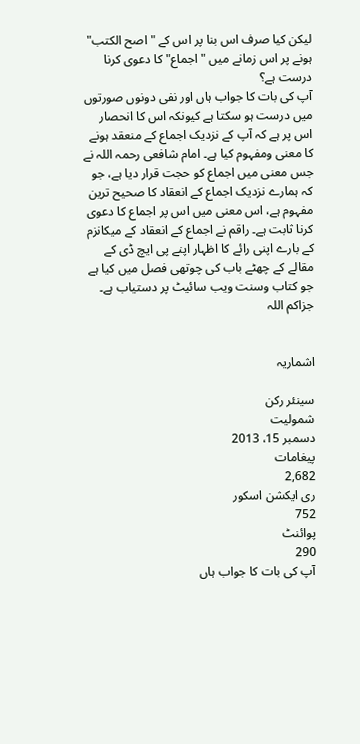لیکن کیا صرف اس بنا پر اس کے "اصح الکتب" ہونے پر اس زمانے میں "اجماع" کا دعوی کرنا درست ہے؟
آپ کی بات کا جواب ہاں اور نفی دونوں صورتوں میں درست ہو سکتا ہے کیونکہ اس کا انحصار اس پر ہے کہ آپ کے نزدیک اجماع کے منعقد ہونے کا معنی ومفہوم کیا ہے۔ امام شافعی رحمہ اللہ نے جس معنی میں اجماع کو حجت قرار دیا ہے، جو کہ ہمارے نزدیک اجماع کے انعقاد کا صحیح ترین مفہوم ہے، اس معنی میں اس پر اجماع کا دعوی کرنا ثابت ہے۔ راقم نے اجماع کے انعقاد کے میکانزم کے بارے اپنی رائے کا اظہار اپنے پی ایچ ڈی کے مقالے کے چھٹے باب کی چوتھی فصل میں کیا ہے جو کتاب وسنت ویب سائیٹ پر دستیاب ہے۔ جزاکم اللہ


اشماریہ

سینئر رکن
شمولیت
دسمبر 15، 2013
پیغامات
2,682
ری ایکشن اسکور
752
پوائنٹ
290
آپ کی بات کا جواب ہاں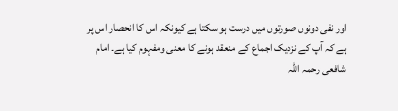اور نفی دونوں صورتوں میں درست ہو سکتا ہے کیونکہ اس کا انحصار اس پر ہے کہ آپ کے نزدیک اجماع کے منعقد ہونے کا معنی ومفہوم کیا ہے۔ امام شافعی رحمہ اللہ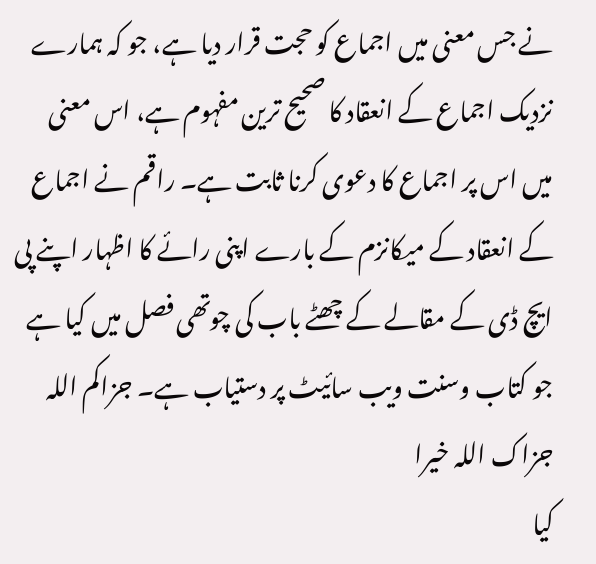نے جس معنی میں اجماع کو حجت قرار دیا ہے، جو کہ ہمارے نزدیک اجماع کے انعقاد کا صحیح ترین مفہوم ہے، اس معنی میں اس پر اجماع کا دعوی کرنا ثابت ہے۔ راقم نے اجماع کے انعقاد کے میکانزم کے بارے اپنی رائے کا اظہار اپنے پی ایچ ڈی کے مقالے کے چھٹے باب کی چوتھی فصل میں کیا ہے جو کتاب وسنت ویب سائیٹ پر دستیاب ہے۔ جزاکم اللہ
جزاک اللہ خیرا
کیا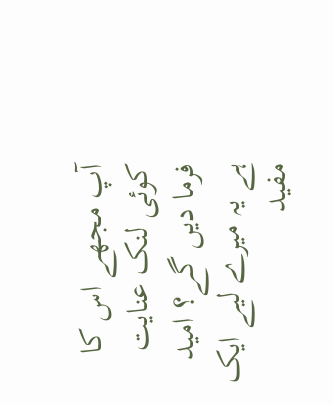آپ مجھے اس کا کوئی لنک عنایت فرما دیں گے؟ امید ہے یہ میرے لیے ایک مفید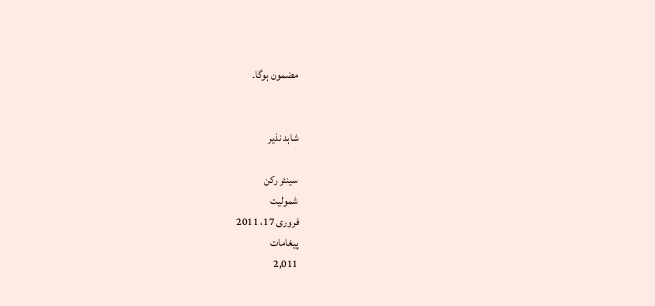مضمون ہوگا۔


شاہد نذیر

سینئر رکن
شمولیت
فروری 17، 2011
پیغامات
2,011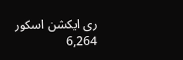ری ایکشن اسکور
6,264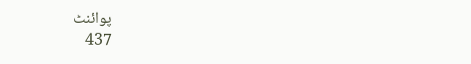پوائنٹ
437